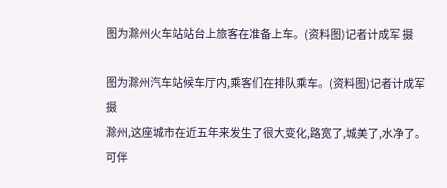图为滁州火车站站台上旅客在准备上车。(资料图)记者计成军 摄

图为滁州汽车站候车厅内,乘客们在排队乘车。(资料图)记者计成军 摄
滁州,这座城市在近五年来发生了很大变化,路宽了,城美了,水净了。可伴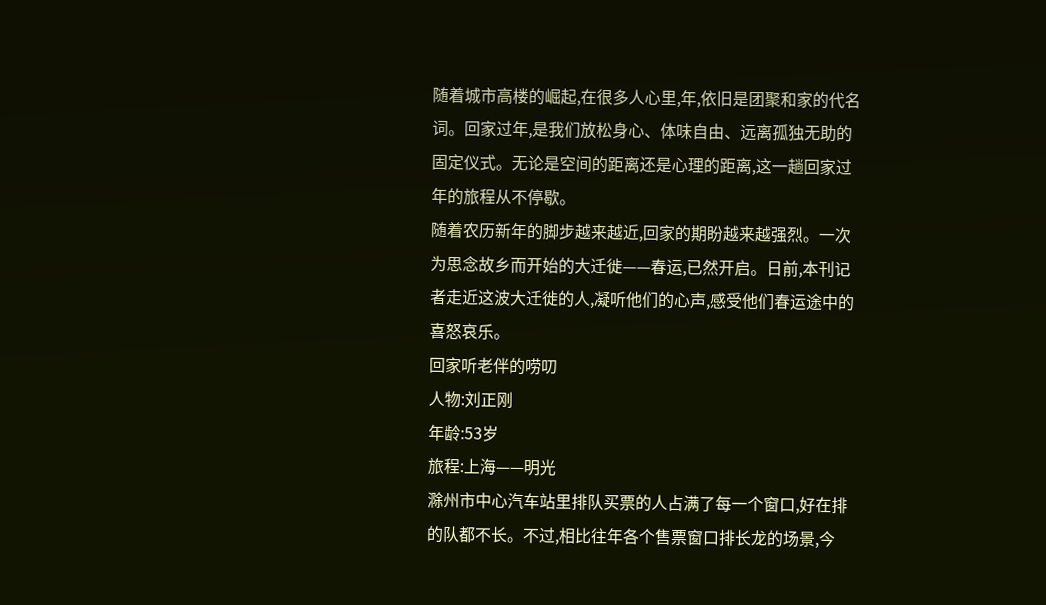随着城市高楼的崛起,在很多人心里,年,依旧是团聚和家的代名词。回家过年,是我们放松身心、体味自由、远离孤独无助的固定仪式。无论是空间的距离还是心理的距离,这一趟回家过年的旅程从不停歇。
随着农历新年的脚步越来越近,回家的期盼越来越强烈。一次为思念故乡而开始的大迁徙——春运,已然开启。日前,本刊记者走近这波大迁徙的人,凝听他们的心声,感受他们春运途中的喜怒哀乐。
回家听老伴的唠叨
人物:刘正刚
年龄:53岁
旅程:上海——明光
滁州市中心汽车站里排队买票的人占满了每一个窗口,好在排的队都不长。不过,相比往年各个售票窗口排长龙的场景,今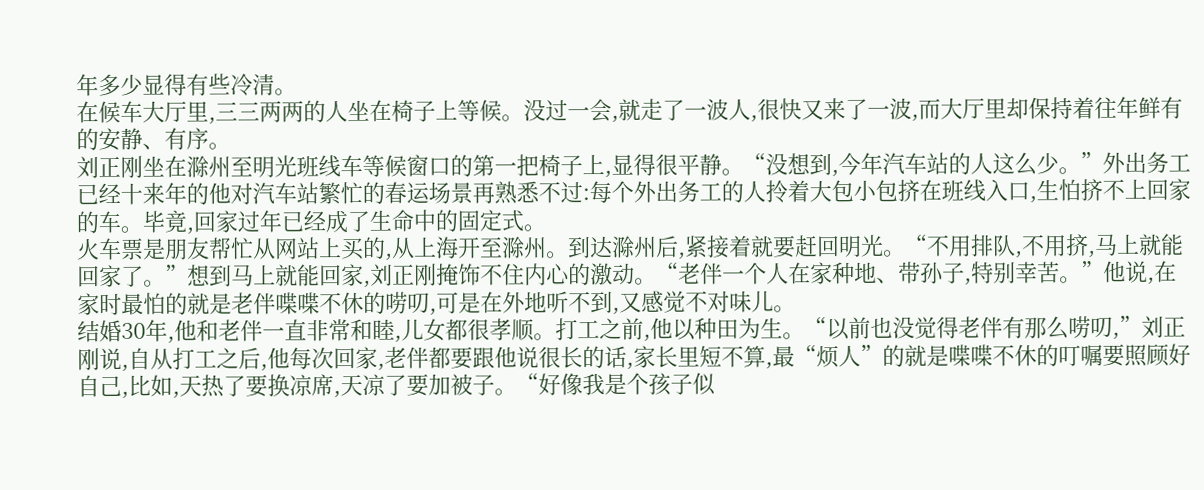年多少显得有些冷清。
在候车大厅里,三三两两的人坐在椅子上等候。没过一会,就走了一波人,很快又来了一波,而大厅里却保持着往年鲜有的安静、有序。
刘正刚坐在滁州至明光班线车等候窗口的第一把椅子上,显得很平静。“没想到,今年汽车站的人这么少。”外出务工已经十来年的他对汽车站繁忙的春运场景再熟悉不过:每个外出务工的人拎着大包小包挤在班线入口,生怕挤不上回家的车。毕竟,回家过年已经成了生命中的固定式。
火车票是朋友帮忙从网站上买的,从上海开至滁州。到达滁州后,紧接着就要赶回明光。“不用排队,不用挤,马上就能回家了。”想到马上就能回家,刘正刚掩饰不住内心的激动。“老伴一个人在家种地、带孙子,特别幸苦。”他说,在家时最怕的就是老伴喋喋不休的唠叨,可是在外地听不到,又感觉不对味儿。
结婚30年,他和老伴一直非常和睦,儿女都很孝顺。打工之前,他以种田为生。“以前也没觉得老伴有那么唠叨,”刘正刚说,自从打工之后,他每次回家,老伴都要跟他说很长的话,家长里短不算,最“烦人”的就是喋喋不休的叮嘱要照顾好自己,比如,天热了要换凉席,天凉了要加被子。“好像我是个孩子似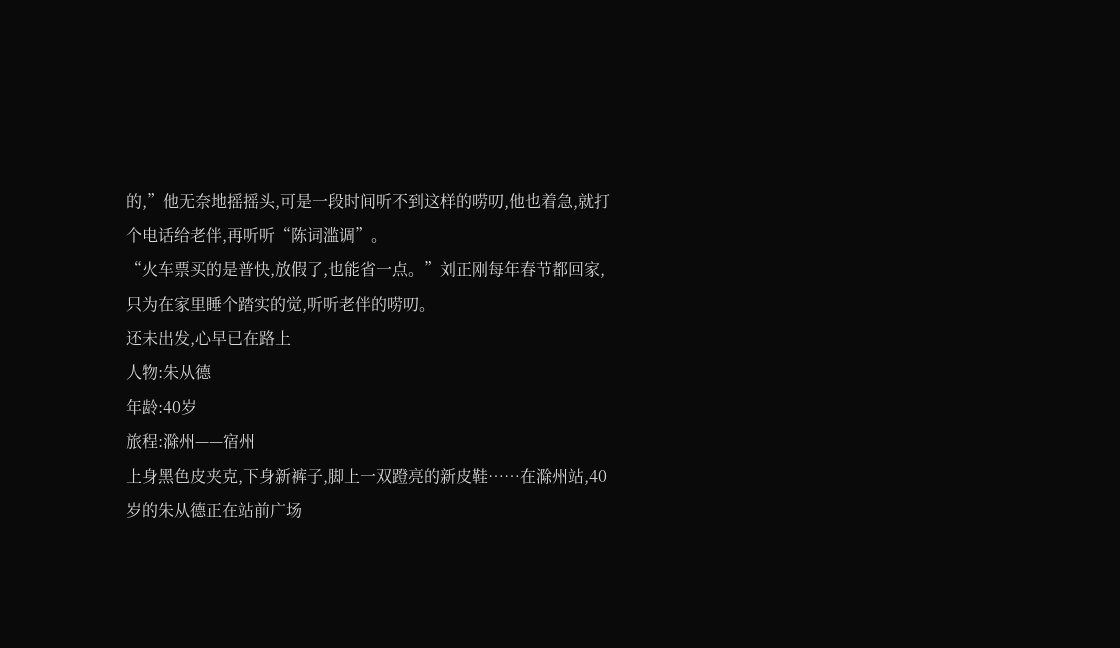的,”他无奈地摇摇头,可是一段时间听不到这样的唠叨,他也着急,就打个电话给老伴,再听听“陈词滥调”。
“火车票买的是普快,放假了,也能省一点。”刘正刚每年春节都回家,只为在家里睡个踏实的觉,听听老伴的唠叨。
还未出发,心早已在路上
人物:朱从德
年龄:40岁
旅程:滁州——宿州
上身黑色皮夹克,下身新裤子,脚上一双蹬亮的新皮鞋……在滁州站,40岁的朱从德正在站前广场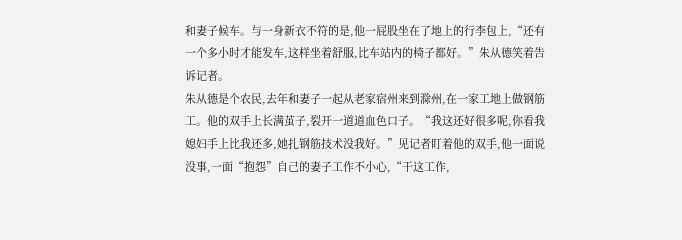和妻子候车。与一身新衣不符的是,他一屁股坐在了地上的行李包上,“还有一个多小时才能发车,这样坐着舒服,比车站内的椅子都好。”朱从德笑着告诉记者。
朱从德是个农民,去年和妻子一起从老家宿州来到滁州,在一家工地上做钢筋工。他的双手上长满茧子,裂开一道道血色口子。“我这还好很多呢,你看我媳妇手上比我还多,她扎钢筋技术没我好。”见记者盯着他的双手,他一面说没事,一面“抱怨”自己的妻子工作不小心,“干这工作,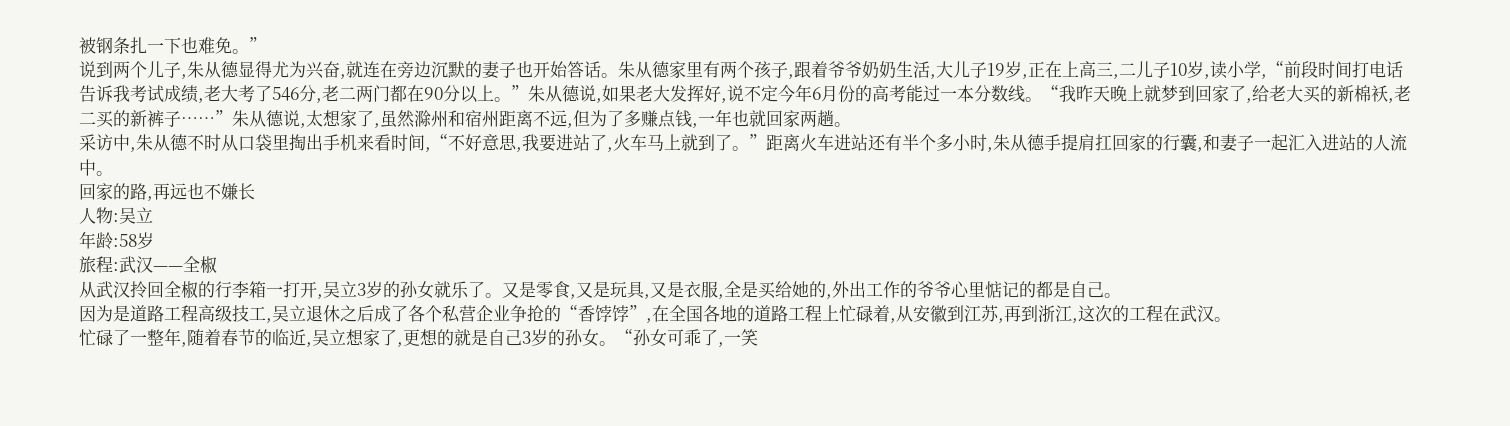被钢条扎一下也难免。”
说到两个儿子,朱从德显得尤为兴奋,就连在旁边沉默的妻子也开始答话。朱从德家里有两个孩子,跟着爷爷奶奶生活,大儿子19岁,正在上高三,二儿子10岁,读小学,“前段时间打电话告诉我考试成绩,老大考了546分,老二两门都在90分以上。”朱从德说,如果老大发挥好,说不定今年6月份的高考能过一本分数线。“我昨天晚上就梦到回家了,给老大买的新棉袄,老二买的新裤子……”朱从德说,太想家了,虽然滁州和宿州距离不远,但为了多赚点钱,一年也就回家两趟。
采访中,朱从德不时从口袋里掏出手机来看时间,“不好意思,我要进站了,火车马上就到了。”距离火车进站还有半个多小时,朱从德手提肩扛回家的行囊,和妻子一起汇入进站的人流中。
回家的路,再远也不嫌长
人物:吴立
年龄:58岁
旅程:武汉——全椒
从武汉拎回全椒的行李箱一打开,吴立3岁的孙女就乐了。又是零食,又是玩具,又是衣服,全是买给她的,外出工作的爷爷心里惦记的都是自己。
因为是道路工程高级技工,吴立退休之后成了各个私营企业争抢的“香饽饽”,在全国各地的道路工程上忙碌着,从安徽到江苏,再到浙江,这次的工程在武汉。
忙碌了一整年,随着春节的临近,吴立想家了,更想的就是自己3岁的孙女。“孙女可乖了,一笑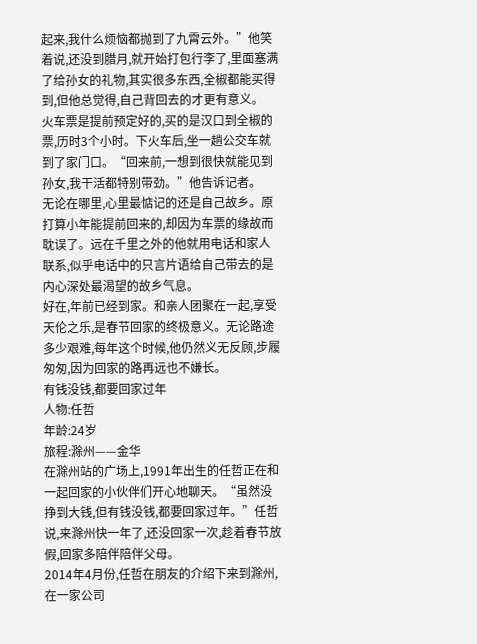起来,我什么烦恼都抛到了九霄云外。”他笑着说,还没到腊月,就开始打包行李了,里面塞满了给孙女的礼物,其实很多东西,全椒都能买得到,但他总觉得,自己背回去的才更有意义。
火车票是提前预定好的,买的是汉口到全椒的票,历时3个小时。下火车后,坐一趟公交车就到了家门口。“回来前,一想到很快就能见到孙女,我干活都特别带劲。”他告诉记者。
无论在哪里,心里最惦记的还是自己故乡。原打算小年能提前回来的,却因为车票的缘故而耽误了。远在千里之外的他就用电话和家人联系,似乎电话中的只言片语给自己带去的是内心深处最渴望的故乡气息。
好在,年前已经到家。和亲人团聚在一起,享受天伦之乐,是春节回家的终极意义。无论路途多少艰难,每年这个时候,他仍然义无反顾,步履匆匆,因为回家的路再远也不嫌长。
有钱没钱,都要回家过年
人物:任哲
年龄:24岁
旅程:滁州——金华
在滁州站的广场上,1991年出生的任哲正在和一起回家的小伙伴们开心地聊天。“虽然没挣到大钱,但有钱没钱,都要回家过年。”任哲说,来滁州快一年了,还没回家一次,趁着春节放假,回家多陪伴陪伴父母。
2014年4月份,任哲在朋友的介绍下来到滁州,在一家公司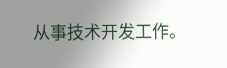从事技术开发工作。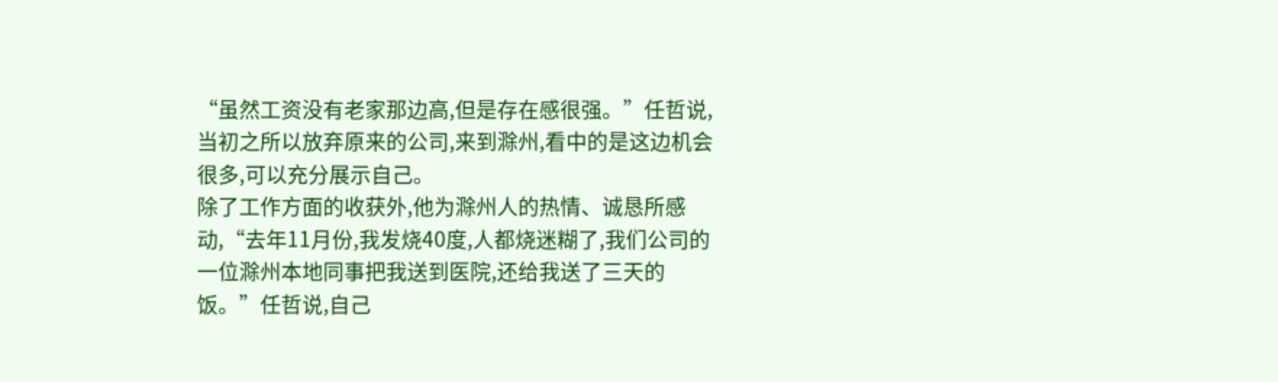“虽然工资没有老家那边高,但是存在感很强。”任哲说,当初之所以放弃原来的公司,来到滁州,看中的是这边机会很多,可以充分展示自己。
除了工作方面的收获外,他为滁州人的热情、诚恳所感动,“去年11月份,我发烧40度,人都烧迷糊了,我们公司的一位滁州本地同事把我送到医院,还给我送了三天的饭。”任哲说,自己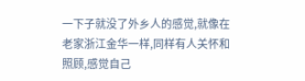一下子就没了外乡人的感觉,就像在老家浙江金华一样,同样有人关怀和照顾,感觉自己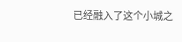已经融入了这个小城之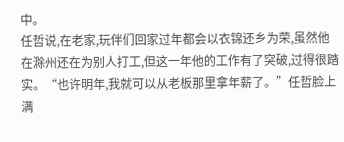中。
任哲说,在老家,玩伴们回家过年都会以衣锦还乡为荣,虽然他在滁州还在为别人打工,但这一年他的工作有了突破,过得很踏实。“也许明年,我就可以从老板那里拿年薪了。”任哲脸上满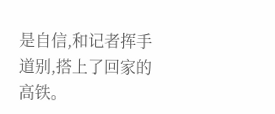是自信,和记者挥手道别,搭上了回家的高铁。